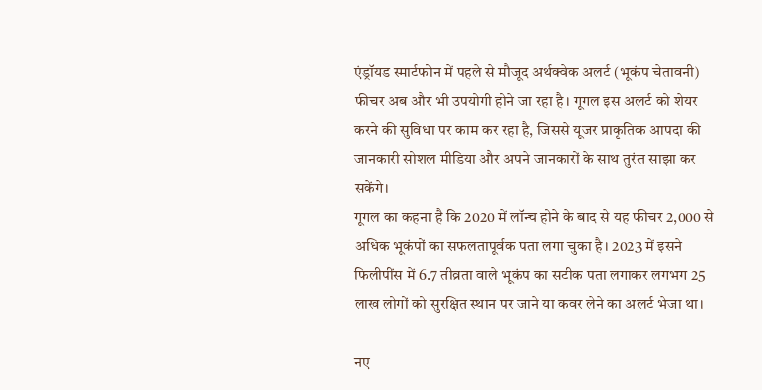एंड्रॉयड स्मार्टफोन में पहले से मौजूद अर्थक्वेक अलर्ट (भूकंप चेतावनी) फीचर अब और भी उपयोगी होने जा रहा है। गूगल इस अलर्ट को शेयर करने की सुविधा पर काम कर रहा है, जिससे यूजर प्राकृतिक आपदा की जानकारी सोशल मीडिया और अपने जानकारों के साथ तुरंत साझा कर सकेंगे।
गूगल का कहना है कि 2020 में लॉन्च होने के बाद से यह फीचर 2,000 से अधिक भूकंपों का सफलतापूर्वक पता लगा चुका है। 2023 में इसने फिलीपींस में 6.7 तीव्रता वाले भूकंप का सटीक पता लगाकर लगभग 25 लाख लोगों को सुरक्षित स्थान पर जाने या कवर लेने का अलर्ट भेजा था।

नए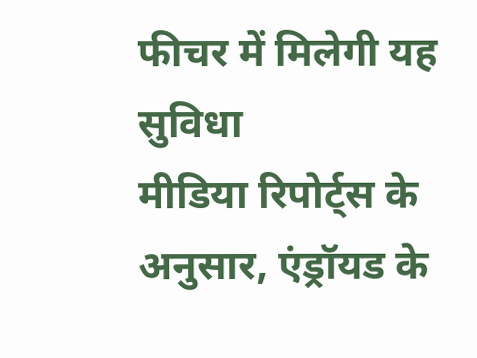फीचर में मिलेगी यह सुविधा
मीडिया रिपोर्ट्स के अनुसार, एंड्रॉयड के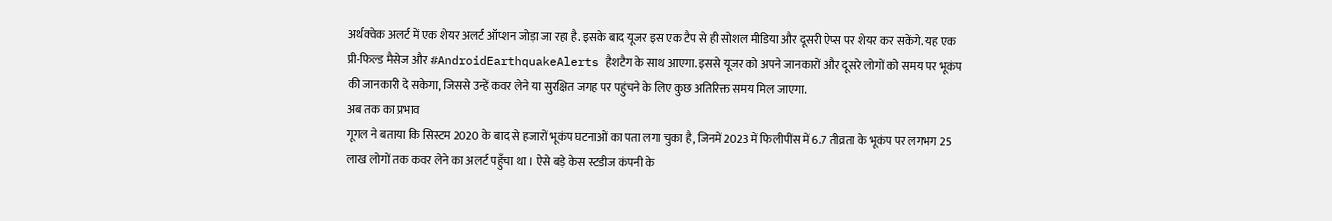अर्थक्वेक अलर्ट में एक शेयर अलर्ट ऑप्शन जोड़ा जा रहा है. इसके बाद यूजर इस एक टैप से ही सोशल मीडिया और दूसरी ऐप्स पर शेयर कर सकेंगे. यह एक प्री-फिल्ड मैसेज और #AndroidEarthquakeAlerts हैशटैग के साथ आएगा. इससे यूजर को अपने जानकारों और दूसरे लोगों को समय पर भूकंप की जानकारी दे सकेगा, जिससे उन्हें कवर लेने या सुरक्षित जगह पर पहुंचने के लिए कुछ अतिरिक्त समय मिल जाएगा.
अब तक का प्रभाव
गूगल ने बताया कि सिस्टम 2020 के बाद से हजारों भूकंप घटनाओं का पता लगा चुका है, जिनमें 2023 में फिलीपींस में 6.7 तीव्रता के भूकंप पर लगभग 25 लाख लोगों तक कवर लेने का अलर्ट पहुँचा था । ऐसे बड़े केस स्टडीज कंपनी के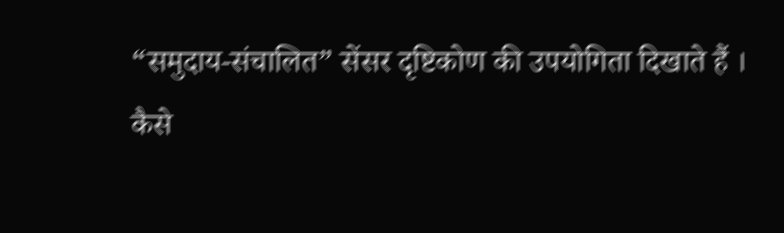“समुदाय‑संचालित” सेंसर दृष्टिकोण की उपयोगिता दिखाते हैं ।
कैसे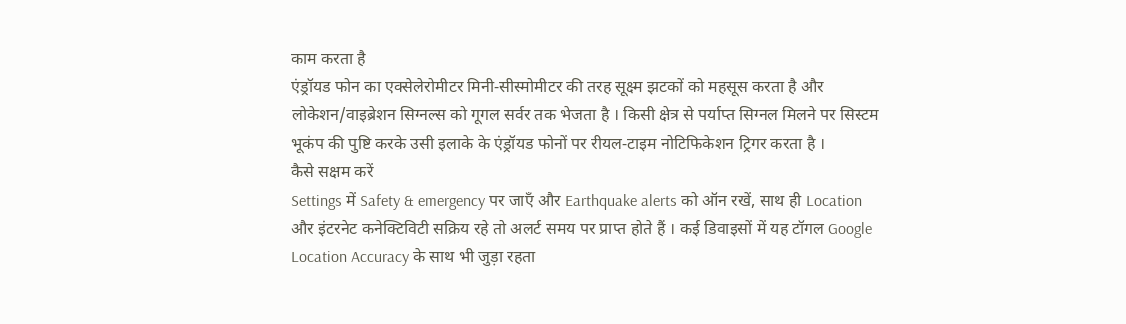काम करता है
एंड्रॉयड फोन का एक्सेलेरोमीटर मिनी‑सीस्मोमीटर की तरह सूक्ष्म झटकों को महसूस करता है और लोकेशन/वाइब्रेशन सिग्नल्स को गूगल सर्वर तक भेजता है । किसी क्षेत्र से पर्याप्त सिग्नल मिलने पर सिस्टम भूकंप की पुष्टि करके उसी इलाके के एंड्रॉयड फोनों पर रीयल‑टाइम नोटिफिकेशन ट्रिगर करता है ।
कैसे सक्षम करें
Settings में Safety & emergency पर जाएँ और Earthquake alerts को ऑन रखें, साथ ही Location और इंटरनेट कनेक्टिविटी सक्रिय रहे तो अलर्ट समय पर प्राप्त होते हैं । कई डिवाइसों में यह टॉगल Google Location Accuracy के साथ भी जुड़ा रहता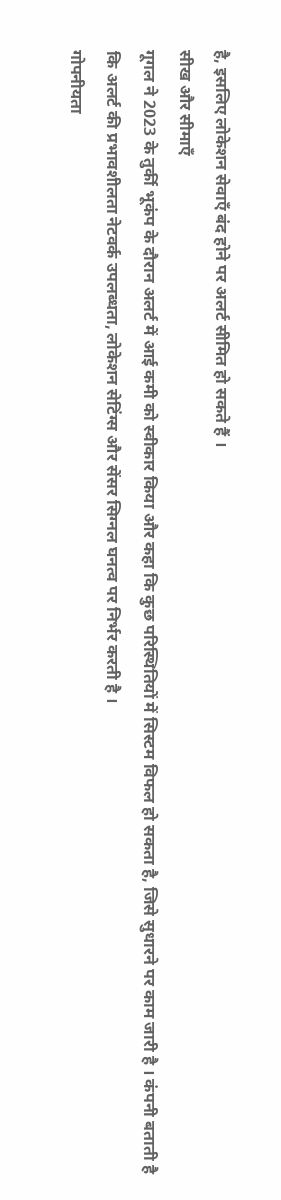है, इसलिए लोकेशन सेवाएँ बंद होने पर अलर्ट सीमित हो सकते हैं ।
सीख और सीमाएँ
गूगल ने 2023 के तुर्की भूकंप के दौरान अलर्ट में आई कमी को स्वीकार किया और कहा कि कुछ परिस्थितियों में सिस्टम विफल हो सकता है, जिसे सुधारने पर काम जारी है । कंपनी बताती है कि अलर्ट की प्रभावशीलता नेटवर्क उपलब्धता, लोकेशन सेटिंग्स और सेंसर सिग्नल घनत्व पर निर्भर करती है ।
गोपनीयता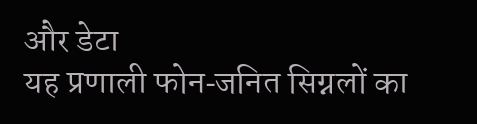और डेटा
यह प्रणाली फोन‑जनित सिग्नलों का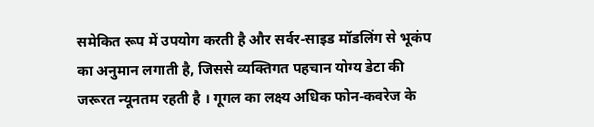समेकित रूप में उपयोग करती है और सर्वर‑साइड मॉडलिंग से भूकंप का अनुमान लगाती है, जिससे व्यक्तिगत पहचान योग्य डेटा की जरूरत न्यूनतम रहती है । गूगल का लक्ष्य अधिक फोन‑कवरेज के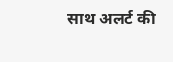साथ अलर्ट की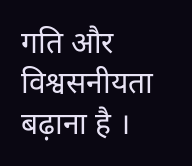गति और विश्वसनीयता बढ़ाना है ।